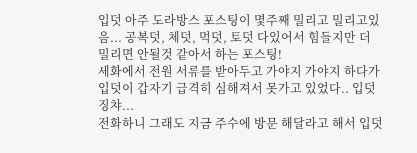입덧 아주 도라방스 포스팅이 몇주째 밀리고 밀리고있음... 공복덧, 체덧, 먹덧, 토덧 다있어서 힘들지만 더 밀리면 안될것 같아서 하는 포스팅!
세화에서 전원 서류를 받아두고 가야지 가야지 하다가 입덧이 갑자기 급격히 심해져서 못가고 있었다.. 입덧 징챠...
전화하니 그래도 지금 주수에 방문 해달라고 해서 입덧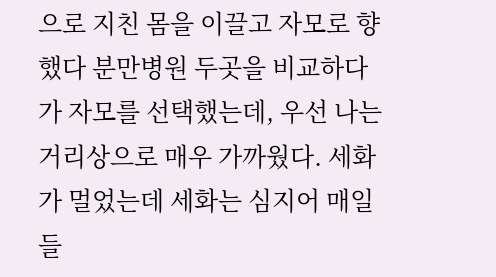으로 지친 몸을 이끌고 자모로 향했다 분만병원 두곳을 비교하다가 자모를 선택했는데, 우선 나는 거리상으로 매우 가까웠다. 세화가 멀었는데 세화는 심지어 매일 들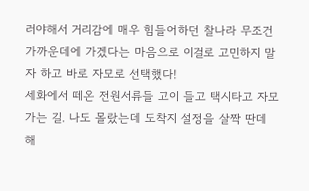러야해서 거리감에 매우 힘들어하던 찰나라 무조건 가까운데에 가겠다는 마음으로 이걸로 고민하지 말자 하고 바로 자모로 선택했다!
세화에서 떼온 전원서류들 고이 들고 택시타고 자모 가는 길. 나도 몰랐는데 도착지 설정을 살짝 딴데 해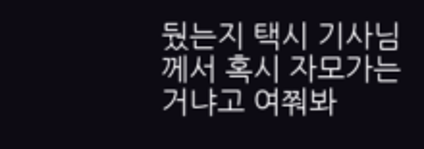뒀는지 택시 기사님께서 혹시 자모가는거냐고 여쭤봐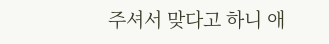주셔서 맞다고 하니 애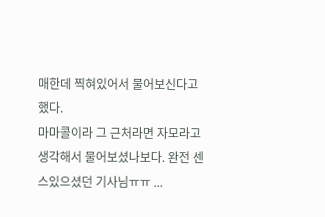매한데 찍혀있어서 물어보신다고 했다.
마마콜이라 그 근처라면 자모라고 생각해서 물어보셨나보다. 완전 센스있으셨던 기사님ㅠㅠ ...